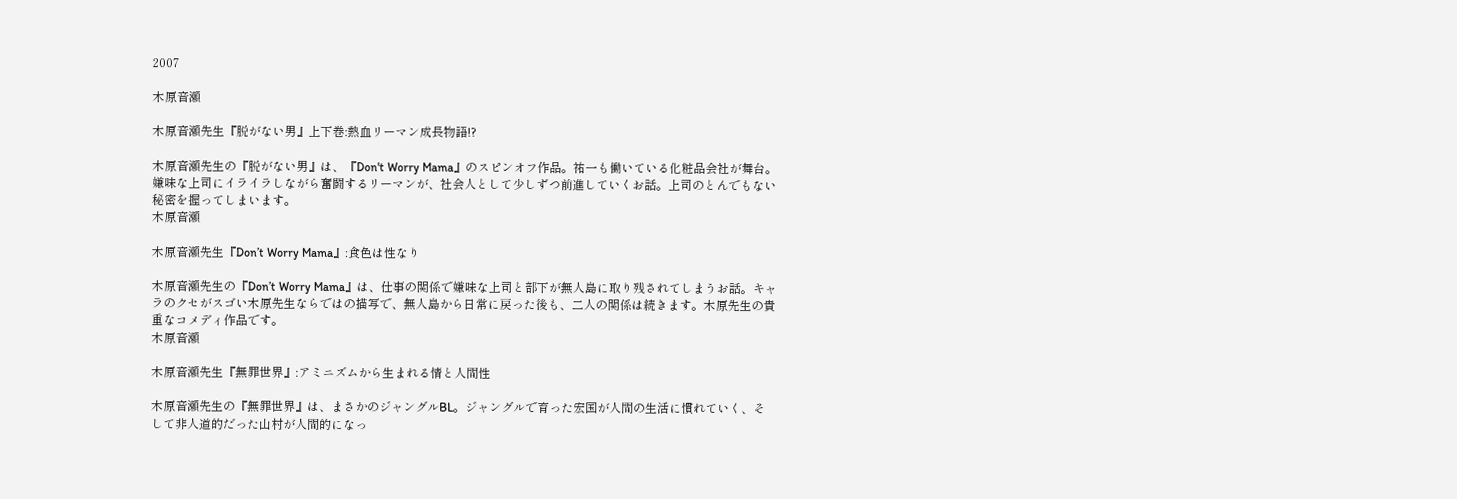2007

木原音瀬

木原音瀬先生『脱がない男』上下巻:熱血リーマン成長物語!?

木原音瀬先生の『脱がない男』は、『Don't Worry Mama』のスピンオフ作品。祐一も働いている化粧品会社が舞台。嫌味な上司にイライラしながら奮闘するリーマンが、社会人として少しずつ前進していくお話。上司のとんでもない秘密を握ってしまいます。
木原音瀬

木原音瀬先生『Don’t Worry Mama』:食色は性なり

木原音瀬先生の『Don’t Worry Mama』は、仕事の関係で嫌味な上司と部下が無人島に取り残されてしまうお話。キャラのクセがスゴい木原先生ならではの描写で、無人島から日常に戻った後も、二人の関係は続きます。木原先生の貴重なコメディ作品です。
木原音瀬

木原音瀬先生『無罪世界』:アミニズムから生まれる情と人間性

木原音瀬先生の『無罪世界』は、まさかのジャングルBL。ジャングルで育った宏国が人間の生活に慣れていく、そして非人道的だった山村が人間的になっ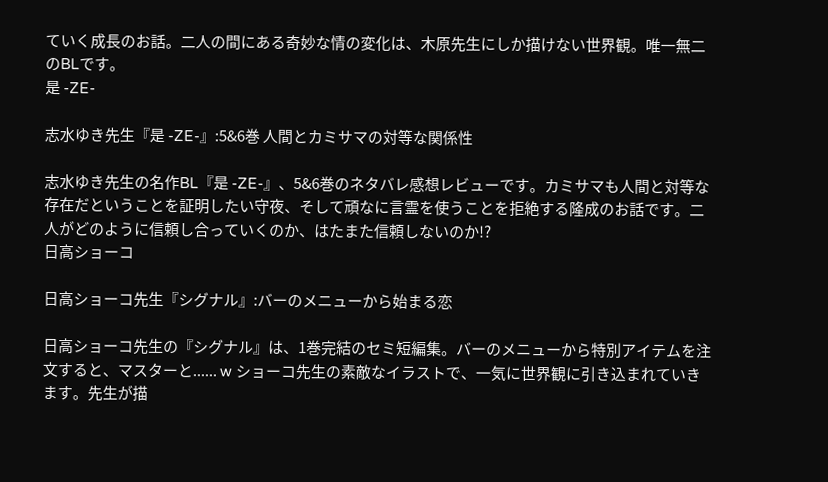ていく成長のお話。二人の間にある奇妙な情の変化は、木原先生にしか描けない世界観。唯一無二のBLです。
是 -ZE-

志水ゆき先生『是 -ZE-』:5&6巻 人間とカミサマの対等な関係性

志水ゆき先生の名作BL『是 -ZE-』、5&6巻のネタバレ感想レビューです。カミサマも人間と対等な存在だということを証明したい守夜、そして頑なに言霊を使うことを拒絶する隆成のお話です。二人がどのように信頼し合っていくのか、はたまた信頼しないのか!?
日高ショーコ

日高ショーコ先生『シグナル』:バーのメニューから始まる恋

日高ショーコ先生の『シグナル』は、1巻完結のセミ短編集。バーのメニューから特別アイテムを注文すると、マスターと...... w ショーコ先生の素敵なイラストで、一気に世界観に引き込まれていきます。先生が描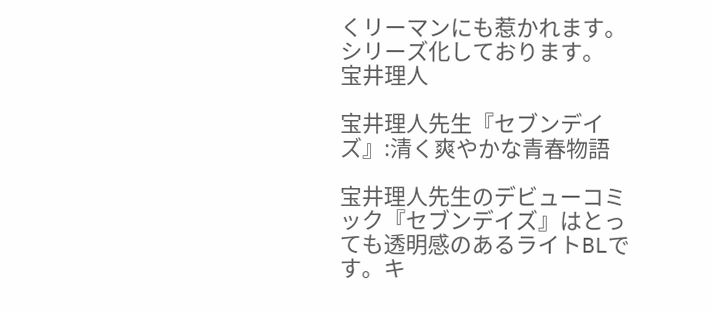くリーマンにも惹かれます。シリーズ化しております。
宝井理人

宝井理人先生『セブンデイズ』:清く爽やかな青春物語

宝井理人先生のデビューコミック『セブンデイズ』はとっても透明感のあるライトBLです。キ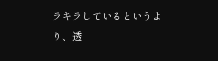ラキラしているというより、透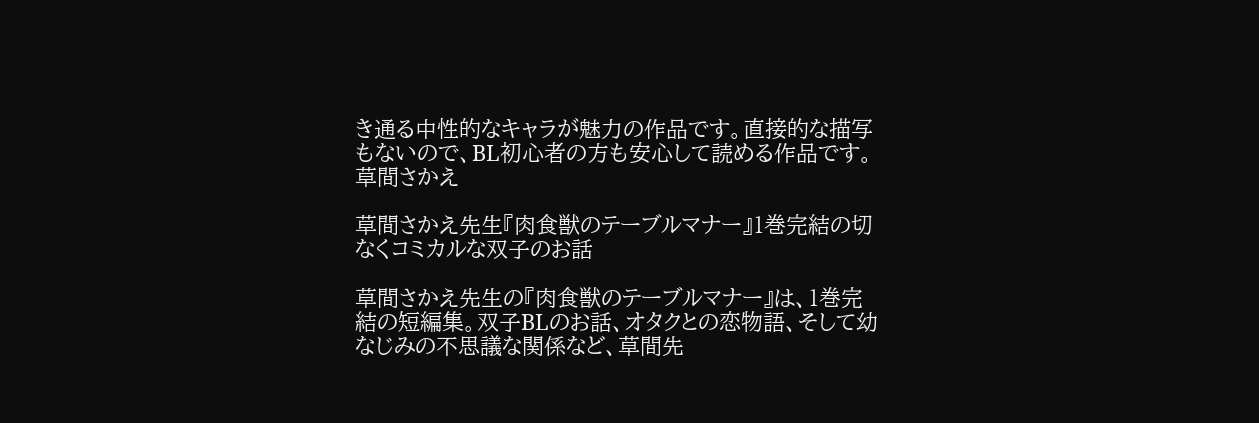き通る中性的なキャラが魅力の作品です。直接的な描写もないので、BL初心者の方も安心して読める作品です。
草間さかえ

草間さかえ先生『肉食獣のテーブルマナー』1巻完結の切なくコミカルな双子のお話

草間さかえ先生の『肉食獣のテーブルマナー』は、1巻完結の短編集。双子BLのお話、オタクとの恋物語、そして幼なじみの不思議な関係など、草間先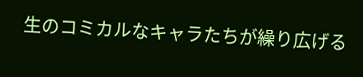生のコミカルなキャラたちが繰り広げる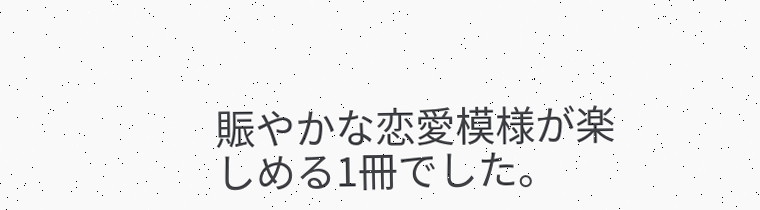賑やかな恋愛模様が楽しめる1冊でした。